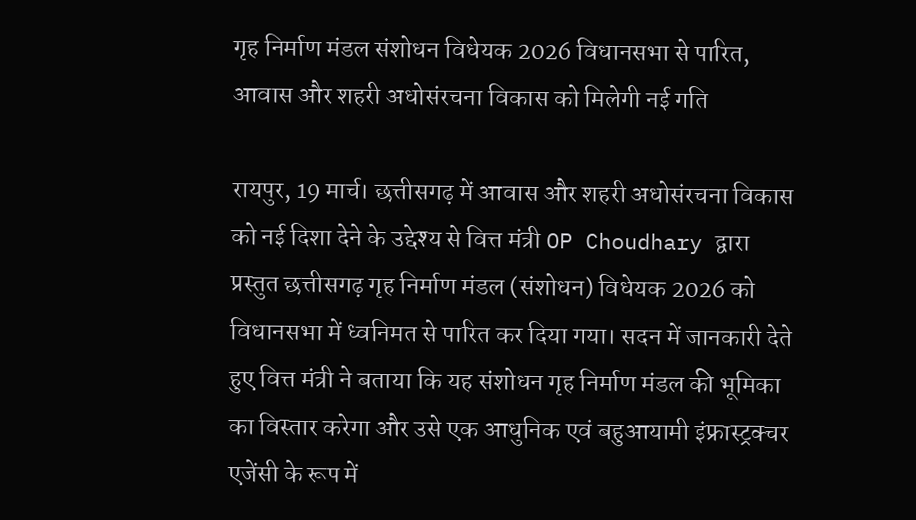गृह निर्माण मंडल संशोधन विधेयक 2026 विधानसभा से पारित, आवास और शहरी अधोसंरचना विकास को मिलेगी नई गति

रायपुर, 19 मार्च। छत्तीसगढ़ में आवास और शहरी अधोसंरचना विकास को नई दिशा देने के उद्देश्य से वित्त मंत्री OP Choudhary द्वारा प्रस्तुत छत्तीसगढ़ गृह निर्माण मंडल (संशोधन) विधेयक 2026 को विधानसभा में ध्वनिमत से पारित कर दिया गया। सदन में जानकारी देते हुए वित्त मंत्री ने बताया कि यह संशोधन गृह निर्माण मंडल की भूमिका का विस्तार करेगा और उसे एक आधुनिक एवं बहुआयामी इंफ्रास्ट्रक्चर एजेंसी के रूप में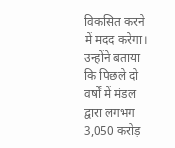विकसित करने में मदद करेगा।
उन्होंने बताया कि पिछले दो वर्षों में मंडल द्वारा लगभग 3,050 करोड़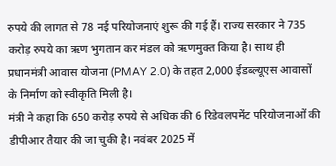रुपये की लागत से 78 नई परियोजनाएं शुरू की गई हैं। राज्य सरकार ने 735 करोड़ रुपये का ऋण भुगतान कर मंडल को ऋणमुक्त किया है। साथ ही प्रधानमंत्री आवास योजना (PMAY 2.0) के तहत 2,000 ईडब्ल्यूएस आवासों के निर्माण को स्वीकृति मिली है।
मंत्री ने कहा कि 650 करोड़ रुपये से अधिक की 6 रिडेवलपमेंट परियोजनाओं की डीपीआर तैयार की जा चुकी है। नवंबर 2025 में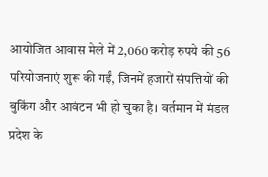आयोजित आवास मेले में 2,060 करोड़ रुपये की 56 परियोजनाएं शुरू की गईं, जिनमें हजारों संपत्तियों की बुकिंग और आवंटन भी हो चुका है। वर्तमान में मंडल प्रदेश के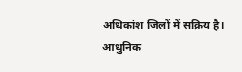अधिकांश जिलों में सक्रिय है।
आधुनिक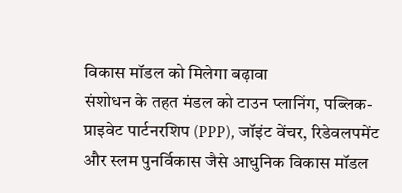विकास मॉडल को मिलेगा बढ़ावा
संशोधन के तहत मंडल को टाउन प्लानिंग, पब्लिक-प्राइवेट पार्टनरशिप (PPP), जॉइंट वेंचर, रिडेवलपमेंट और स्लम पुनर्विकास जैसे आधुनिक विकास मॉडल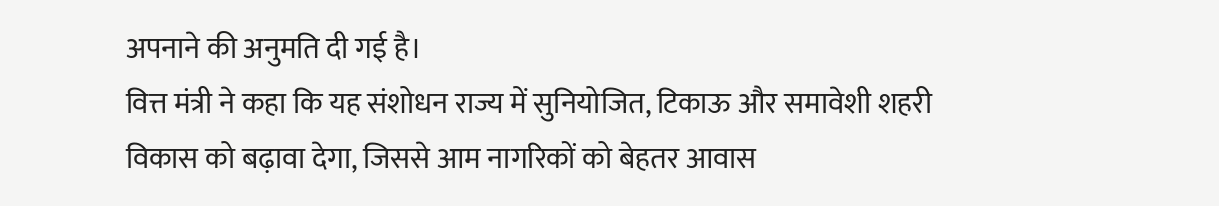अपनाने की अनुमति दी गई है।
वित्त मंत्री ने कहा कि यह संशोधन राज्य में सुनियोजित, टिकाऊ और समावेशी शहरी विकास को बढ़ावा देगा, जिससे आम नागरिकों को बेहतर आवास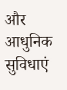और आधुनिक सुविधाएं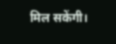मिल सकेंगी।